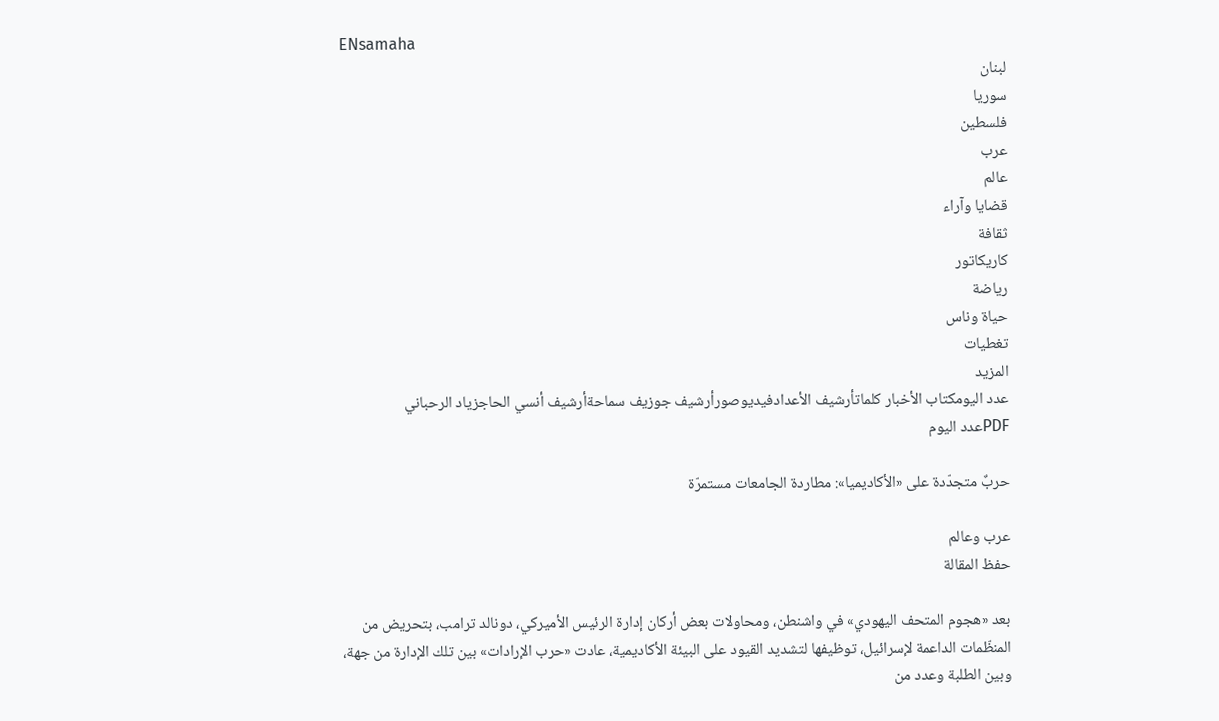ENsamaha
لبنان
سوريا
فلسطين
عرب
عالم
قضايا وآراء
ثقافة
كاريكاتور
رياضة
حياة وناس
تغطيات
المزيد
عدد اليومكتاب الأخبار كلماتأرشيف الأعدادفيديوصورأرشيف جوزيف سماحةأرشيف أنسي الحاجزياد الرحباني
PDFعدد اليوم

حربٌ متجدّدة على «الأكاديميا»: مطاردة الجامعات مستمرّة

عرب وعالم
حفظ المقالة

بعد «هجوم المتحف اليهودي» في واشنطن، ومحاولات بعض أركان إدارة الرئيس الأميركي، دونالد ترامب، بتحريض من المنظّمات الداعمة لإسرائيل، توظيفها لتشديد القيود على البيئة الأكاديمية، عادت «حرب الإرادات» بين تلك الإدارة من جهة، وبين الطلبة وعدد من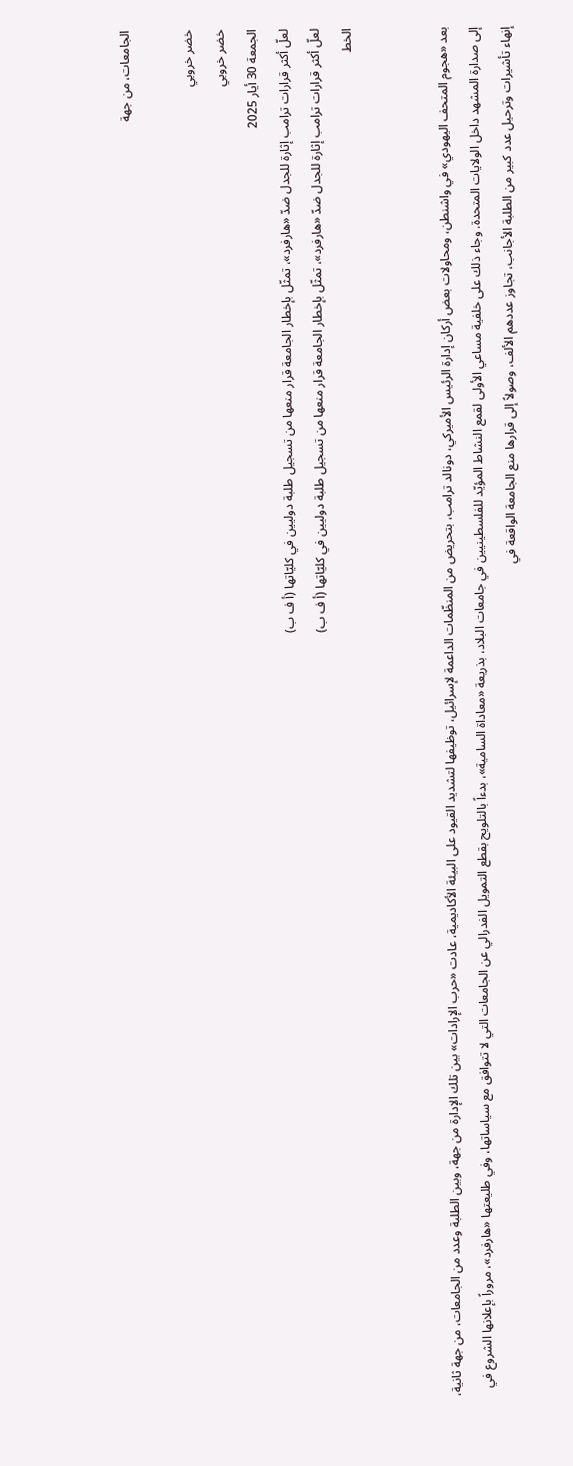الجامعات، من جهة

خضر خروبي
خضر خروبي
الجمعة 30 أيار 2025
لعلّ أكثر قرارات ترامب إثارة للجدل ضدّ «هارفرد»، تمثّل بإخطار الجامعة قرار منعها من تسجيل طلبة دوليين في كليّاتها (أ ف ب)
لعلّ أكثر قرارات ترامب إثارة للجدل ضدّ «هارفرد»، تمثّل بإخطار الجامعة قرار منعها من تسجيل طلبة دوليين في كليّاتها (أ ف ب)
الخط


بعد «هجوم المتحف اليهودي» في واشنطن، ومحاولات بعض أركان إدارة الرئيس الأميركي، دونالد ترامب، بتحريض من المنظّمات الداعمة لإسرائيل، توظيفها لتشديد القيود على البيئة الأكاديمية، عادت «حرب الإرادات» بين تلك الإدارة من جهة، وبين الطلبة وعدد من الجامعات، من جهة ثانية، إلى صدارة المشهد داخل الولايات المتحدة. وجاء ذلك على خلفية مساعي الأولى لقمع النشاط المؤيّد للفلسطينيين في جامعات البلاد، بذريعة «معاداة السامية»، بدءاً بالتلويح بقطع التمويل الفدرالي عن الجامعات التي لا تتوافق مع سياساتها، وفي طليعتها «هارفرد»، مروراً بإعلانها الشروع في إنهاء تأشيرات وترحيل عدد كبير من الطلبة الأجانب، تجاوز عددهم الألف، وصولاً إلى قرارها منع الجامعة الواقعة في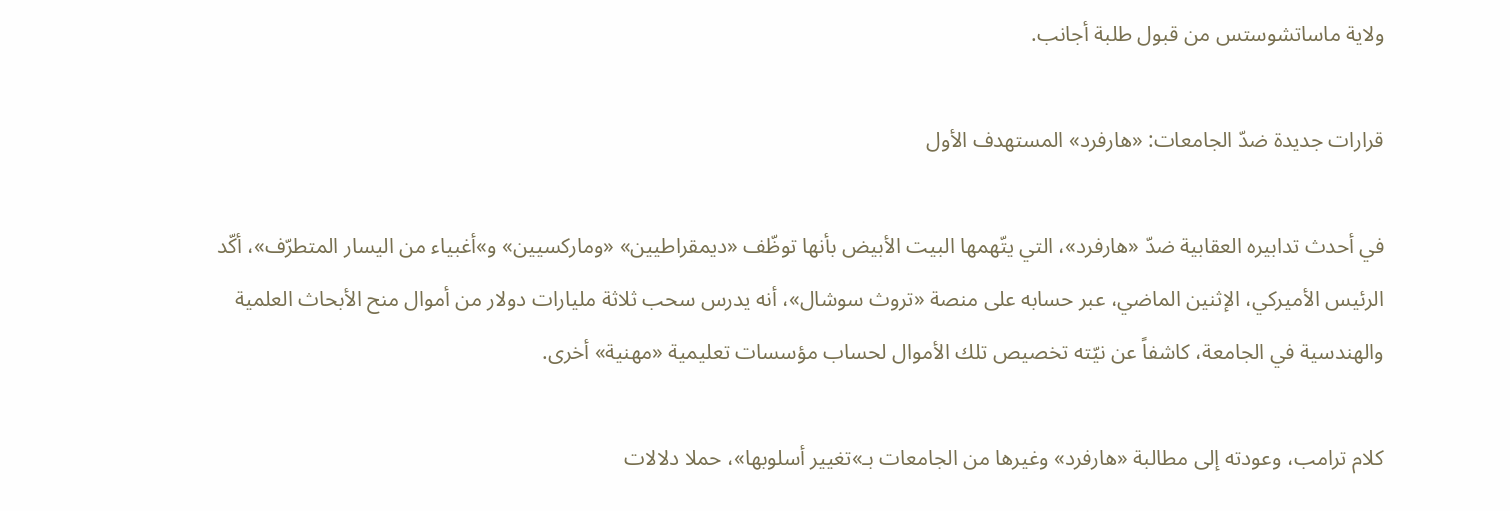ولاية ماساتشوستس من قبول طلبة أجانب.

قرارات جديدة ضدّ الجامعات: «هارفرد» المستهدف الأول

في أحدث تدابيره العقابية ضدّ «هارفرد»، التي يتّهمها البيت الأبيض بأنها توظّف «ديمقراطيين» «وماركسيين» و»أغبياء من اليسار المتطرّف»، أكّد الرئيس الأميركي، الإثنين الماضي، عبر حسابه على منصة «تروث سوشال»، أنه يدرس سحب ثلاثة مليارات دولار من أموال منح الأبحاث العلمية والهندسية في الجامعة، كاشفاً عن نيّته تخصيص تلك الأموال لحساب مؤسسات تعليمية «مهنية» أخرى.

كلام ترامب، وعودته إلى مطالبة «هارفرد» وغيرها من الجامعات بـ»تغيير أسلوبها»، حملا دلالات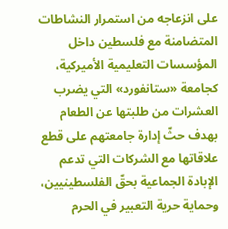على انزعاجه من استمرار النشاطات المتضامنة مع فلسطين داخل المؤسسات التعليمية الأميركية، كجامعة «ستانفورد» التي يضرب العشرات من طلبتها عن الطعام بهدف حثّ إدارة جامعتهم على قطع علاقاتها مع الشركات التي تدعم الإبادة الجماعية بحقّ الفلسطينيين، وحماية حرية التعبير في الحرم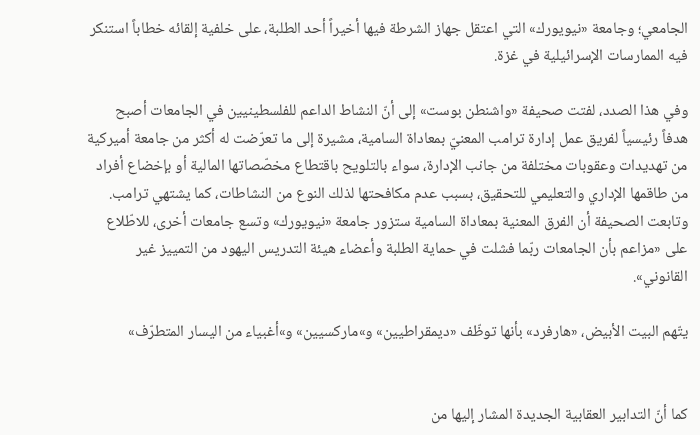الجامعي؛ وجامعة «نيويورك» التي اعتقل جهاز الشرطة فيها أخيراً أحد الطلبة، على خلفية إلقائه خطاباً استنكر فيه الممارسات الإسرائيلية في غزة.

وفي هذا الصدد، لفتت صحيفة «واشنطن بوست» إلى أنّ النشاط الداعم للفلسطينيين في الجامعات أصبح هدفاً رئيسياً لفريق عمل إدارة ترامب المعنيّ بمعاداة السامية، مشيرة إلى ما تعرّضت له أكثر من جامعة أميركية من تهديدات وعقوبات مختلفة من جانب الإدارة، سواء بالتلويح باقتطاع مخصّصاتها المالية أو بإخضاع أفراد من طاقمها الإداري والتعليمي للتحقيق، بسبب عدم مكافحتها لذلك النوع من النشاطات، كما يشتهي ترامب. وتابعت الصحيفة أن الفرق المعنية بمعاداة السامية ستزور جامعة «نيويورك» وتسع جامعات أخرى، للاطّلاع على «مزاعم بأن الجامعات ربّما فشلت في حماية الطلبة وأعضاء هيئة التدريس اليهود من التمييز غير القانوني».

يتّهم البيت الأبيض، «هارفرد» بأنها توظّف «ديمقراطيين» و»ماركسيين» و»أغبياء من اليسار المتطرّف»


كما أنّ التدابير العقابية الجديدة المشار إليها من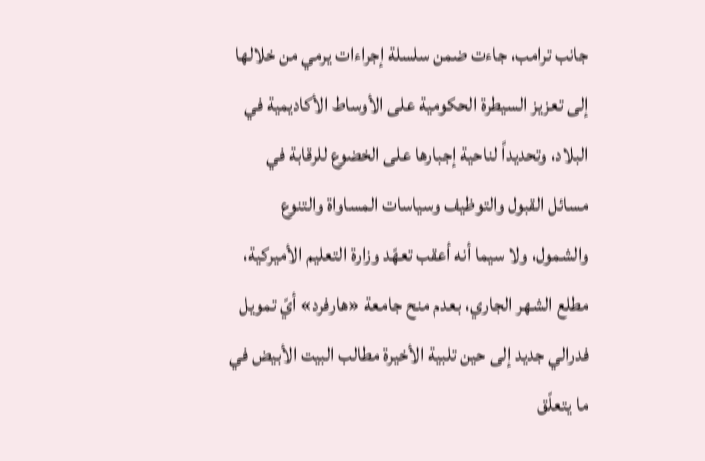جانب ترامب، جاءت ضمن سلسلة إجراءات يرمي من خلالها إلى تعزيز السيطرة الحكومية على الأوساط الأكاديمية في البلاد، وتحديداً لناحية إجبارها على الخضوع للرقابة في مسائل القبول والتوظيف وسياسات المساواة والتنوع والشمول، ولا سيما أنه أعقب تعهّد وزارة التعليم الأميركية، مطلع الشهر الجاري، بعدم منح جامعة «هارفرد» أيّ تمويل فدرالي جديد إلى حين تلبية الأخيرة مطالب البيت الأبيض في ما يتعلّق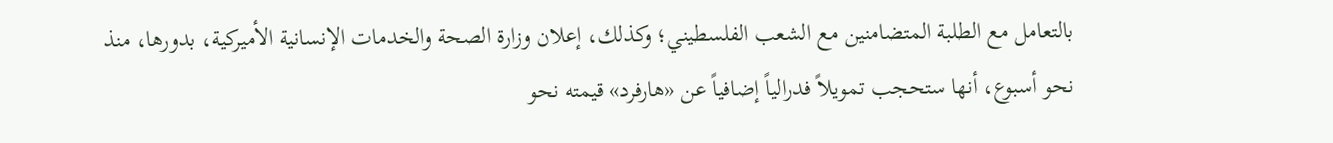بالتعامل مع الطلبة المتضامنين مع الشعب الفلسطيني؛ وكذلك، إعلان وزارة الصحة والخدمات الإنسانية الأميركية، بدورها، منذ نحو أسبوع، أنها ستحجب تمويلاً فدرالياً إضافياً عن «هارفرد» قيمته نحو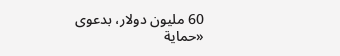60 مليون دولار، بدعوى «حماية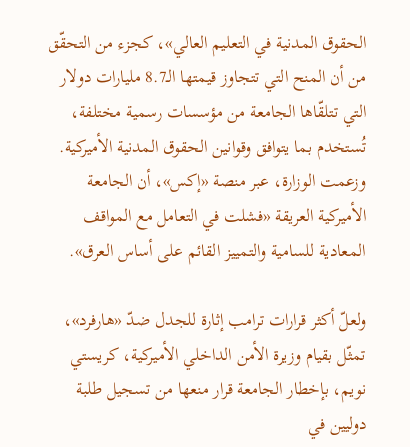الحقوق المدنية في التعليم العالي»، كجزء من التحقّق من أن المنح التي تتجاوز قيمتها الـ8.7 مليارات دولار التي تتلقّاها الجامعة من مؤسسات رسمية مختلفة، تُستخدم بما يتوافق وقوانين الحقوق المدنية الأميركية. وزعمت الوزارة، عبر منصة «إكس»، أن الجامعة الأميركية العريقة «فشلت في التعامل مع المواقف المعادية للسامية والتمييز القائم على أساس العرق».

ولعلّ أكثر قرارات ترامب إثارة للجدل ضدّ «هارفرد»، تمثّل بقيام وزيرة الأمن الداخلي الأميركية، كريستي نويم، بإخطار الجامعة قرار منعها من تسجيل طلبة دوليين في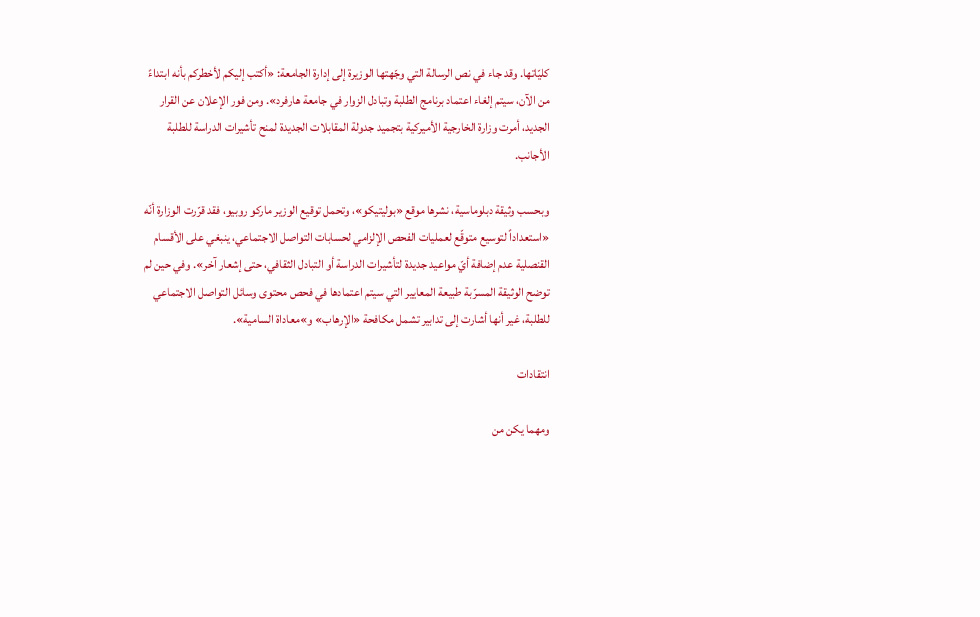كليّاتها. وقد جاء في نص الرسالة التي وجّهتها الوزيرة إلى إدارة الجامعة: «أكتب إليكم لأخطركم بأنه ابتداءً من الآن، سيتم إلغاء اعتماد برنامج الطلبة وتبادل الزوار في جامعة هارفرد». ومن فور الإعلان عن القرار الجديد، أمرت وزارة الخارجية الأميركية بتجميد جدولة المقابلات الجديدة لمنح تأشيرات الدراسة للطلبة الأجانب.

وبحسب وثيقة دبلوماسية، نشرها موقع «بوليتيكو»، وتحمل توقيع الوزير ماركو روبيو، فقد قرّرت الوزارة أنّه «استعداداً لتوسيع متوقّع لعمليات الفحص الإلزامي لحسابات التواصل الاجتماعي، ينبغي على الأقسام القنصلية عدم إضافة أيّ مواعيد جديدة لتأشيرات الدراسة أو التبادل الثقافي، حتى إشعار آخر». وفي حين لم توضح الوثيقة المسرّبة طبيعة المعايير التي سيتم اعتمادها في فحص محتوى وسائل التواصل الاجتماعي للطلبة، غير أنها أشارت إلى تدابير تشمل مكافحة «الإرهاب» و»معاداة السامية».

انتقادات

ومهما يكن من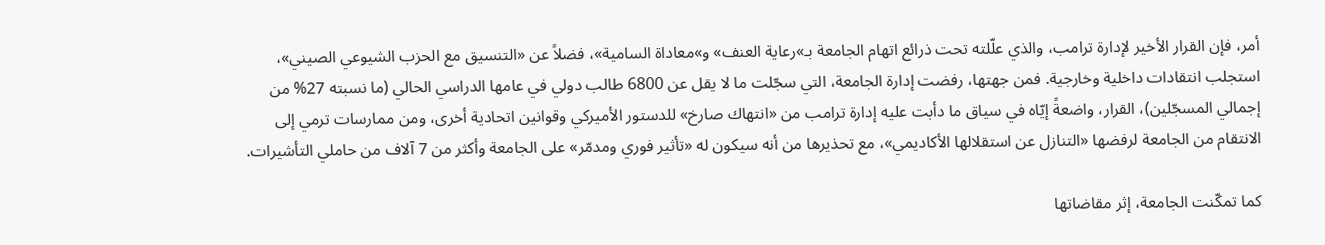أمر، فإن القرار الأخير لإدارة ترامب، والذي علّلته تحت ذرائع اتهام الجامعة بـ»رعاية العنف» و»معاداة السامية»، فضلاً عن «التنسيق مع الحزب الشيوعي الصيني»، استجلب انتقادات داخلية وخارجية. فمن جهتها، رفضت إدارة الجامعة، التي سجّلت ما لا يقل عن 6800 طالب دولي في عامها الدراسي الحالي (ما نسبته 27% من إجمالي المسجّلين)، القرار، واضعةً إيّاه في سياق ما دأبت عليه إدارة ترامب من «انتهاك صارخ» للدستور الأميركي وقوانين اتحادية أخرى، ومن ممارسات ترمي إلى الانتقام من الجامعة لرفضها «التنازل عن استقلالها الأكاديمي»، مع تحذيرها من أنه سيكون له «تأثير فوري ومدمّر» على الجامعة وأكثر من 7 آلاف من حاملي التأشيرات.

كما تمكّنت الجامعة، إثر مقاضاتها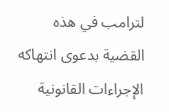لترامب في هذه القضية بدعوى انتهاكه الإجراءات القانونية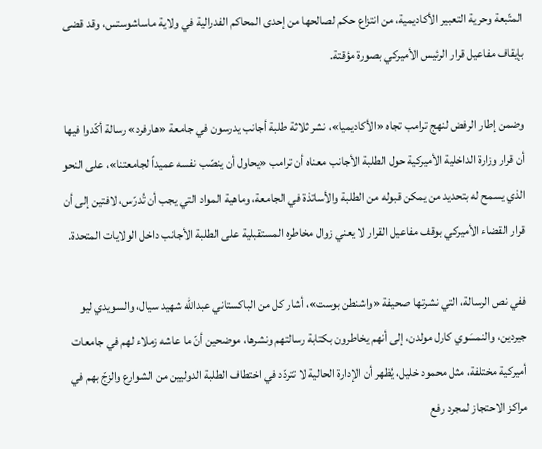المتّبعة وحرية التعبير الأكاديمية، من انتزاع حكم لصالحها من إحدى المحاكم الفدرالية في ولاية ماساشوستس، وقد قضى بإيقاف مفاعيل قرار الرئيس الأميركي بصورة مؤقتة.

وضمن إطار الرفض لنهج ترامب تجاه «الأكاديميا»، نشر ثلاثة طلبة أجانب يدرسون في جامعة «هارفرد» رسالة أكّدوا فيها أن قرار وزارة الداخلية الأميركية حول الطلبة الأجانب معناه أن ترامب «يحاول أن ينصّب نفسه عميداً لجامعتنا»، على النحو الذي يسمح له بتحديد من يمكن قبوله من الطلبة والأساتذة في الجامعة، وماهية المواد التي يجب أن تُدرّس، لافتين إلى أن قرار القضاء الأميركي بوقف مفاعيل القرار لا يعني زوال مخاطره المستقبلية على الطلبة الأجانب داخل الولايات المتحدة.

ففي نص الرسالة، التي نشرتها صحيفة «واشنطن بوست»، أشار كل من الباكستاني عبدالله شهيد سيال، والسويدي ليو جيردين، والنمسَوي كارل مولدن، إلى أنهم يخاطرون بكتابة رسالتهم ونشرها، موضحين أنّ ما عاشه زملاء لهم في جامعات أميركية مختلفة، مثل محمود خليل، يُظهر أن الإدارة الحالية لا تتردّد في اختطاف الطلبة الدوليين من الشوارع والزجّ بهم في مراكز الاحتجاز لمجرد رفع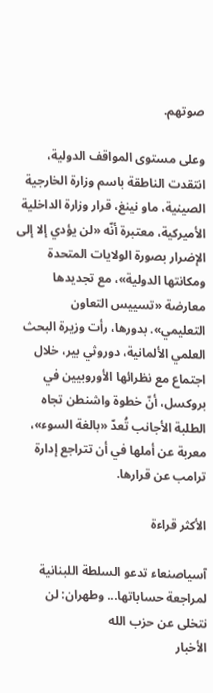صوتهم.

وعلى مستوى المواقف الدولية، انتقدت الناطقة باسم وزارة الخارجية الصينية، ماو نينغ، قرار وزارة الداخلية الأميركية، معتبرة أنّه «لن يؤدي إلا إلى الإضرار بصورة الولايات المتحدة ومكانتها الدولية»، مع تجديدها معارضة «تسييس التعاون التعليمي». بدورها، رأت وزيرة البحث العلمي الألمانية، دوروثي بير، خلال اجتماع مع نظرائها الأوروبيين في بروكسل، أنّ خطوة واشنطن تجاه الطلبة الأجانب تُعدّ «بالغة السوء»، معربة عن أملها في أن تتراجع إدارة ترامب عن قرارها.

الأكثر قراءة

آسياصنعاء تدعو السلطة اللبنانية لمراجعة حساباتها... وطهران: لن نتخلى عن حزب الله
الأخبار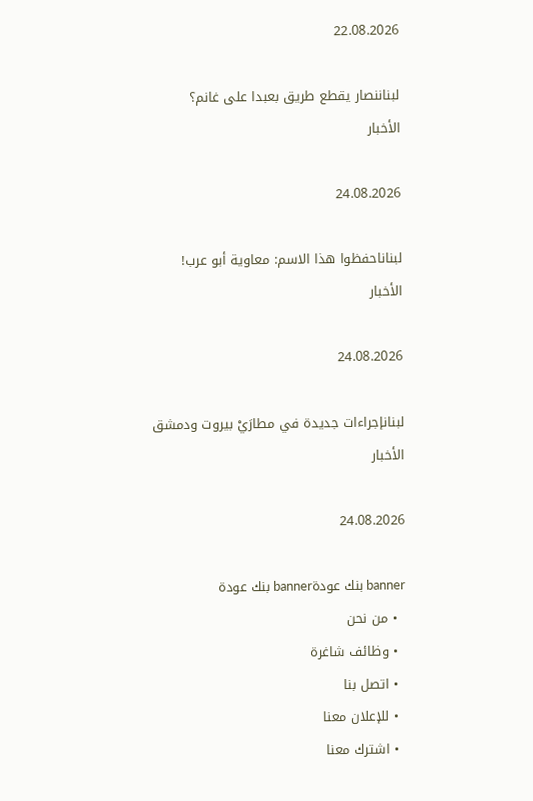22.08.2026

لبناننصار يقطع طريق بعبدا على غانم؟
الأخبار

24.08.2026

لبناناحفظوا هذا الاسم: معاوية أبو عرب!
الأخبار

24.08.2026

لبنانإجراءات جديدة في مطارَيْ بيروت ودمشق
الأخبار

24.08.2026

banner بنك عودةbanner بنك عودة
  • من نحن
  • وظائف شاغرة
  • اتصل بنا
  • للإعلان معنا
  • اشترك معنا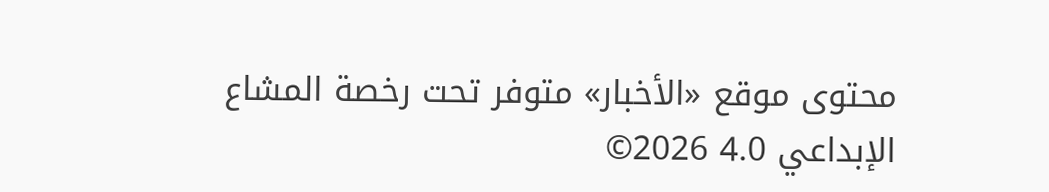محتوى موقع «الأخبار» متوفر تحت رخصة المشاع الإبداعي 4.0 2026©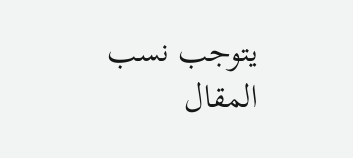يتوجب نسب المقال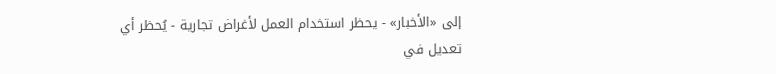إلى «الأخبار» - يحظر استخدام العمل لأغراض تجارية - يُحظر أي تعديل في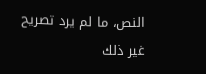النص، ما لم يرد تصريح غير ذلك